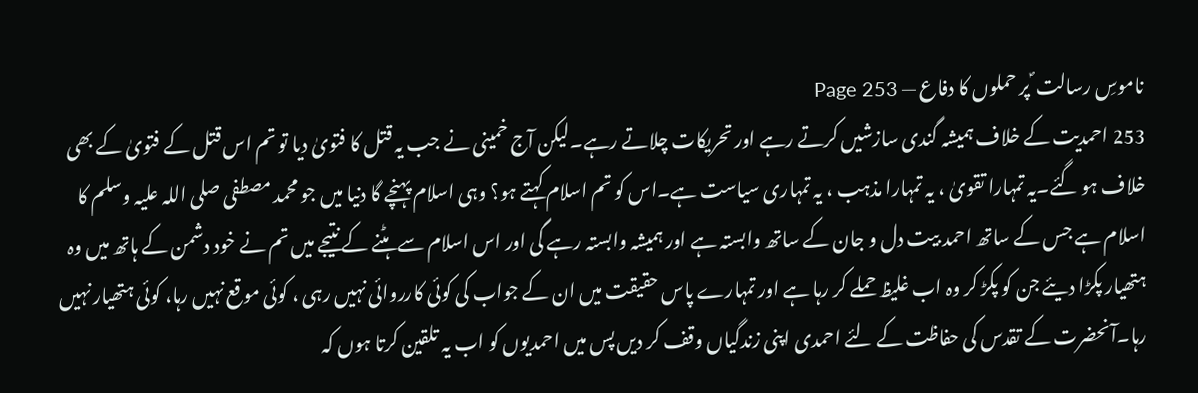ناموسِ رسالت ؐ پر حملوں کا دفاع — Page 253
253 احمدیت کے خلاف ہمیشہ گندی سازشیں کرتے رہے اور تحریکات چلاتے رہے۔لیکن آج خمینی نے جب یہ قتل کا فتویٰ دیا تو تم اس قتل کے فتویٰ کے بھی خلاف ہو گئے۔یہ تمہارا تقویٰ ، یہ تمہارا مذہب ، یہ تمہاری سیاست ہے۔اس کو تم اسلام کہتے ہو؟ وہی اسلام پہنچے گا دنیا میں جو محمد مصطفی صلی اللہ علیہ وسلم کا اسلام ہے جس کے ساتھ احمد بیت دل و جان کے ساتھ وابستہ ہے اور ہمیشہ وابستہ رہے گی اور اس اسلام سے ہٹنے کے نتیجے میں تم نے خود دشمن کے ہاتھ میں وہ ہتھیار پکڑا دیئے جن کو پکڑ کر وہ اب غلیظ حملے کر رہا ہے اور تمہارے پاس حقیقت میں ان کے جواب کی کوئی کارروائی نہیں رہی ، کوئی موقع نہیں رہا، کوئی ہتھیار نہیں رہا۔آنحضرت کے تقدس کی حفاظت کے لئے احمدی اپنی زندگیاں وقف کر دیں پس میں احمدیوں کو اب یہ تلقین کرتا ہوں کہ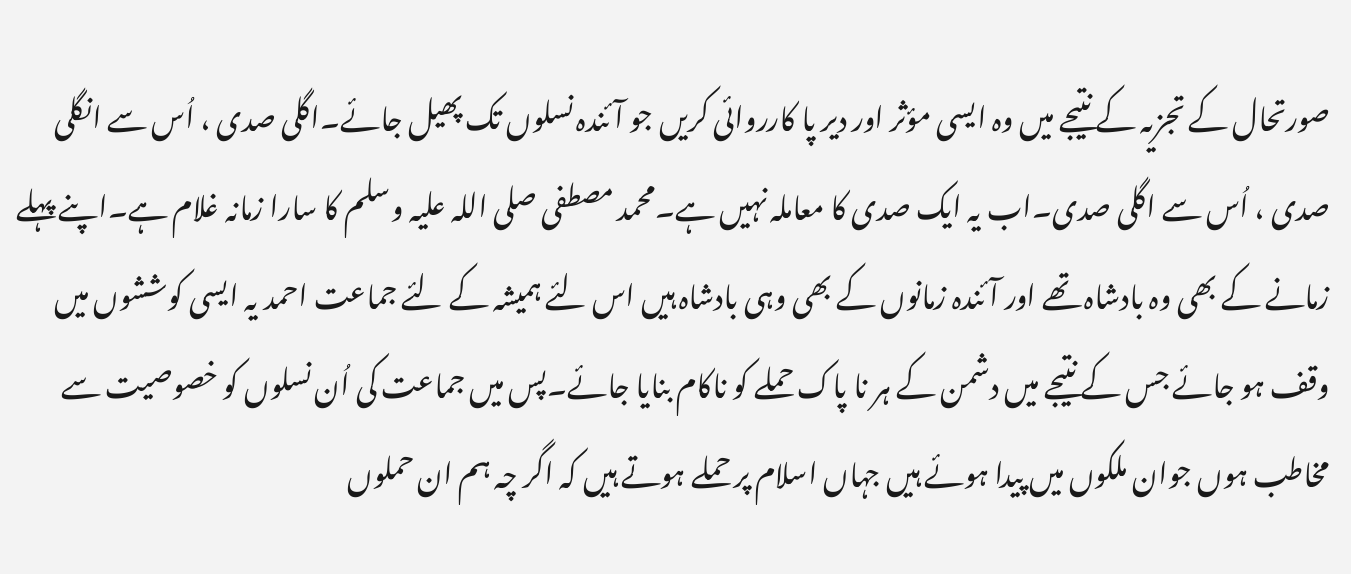صورتحال کے تجزیہ کے نتیجے میں وہ ایسی مؤثر اور دیر پا کارروائی کریں جو آئندہ نسلوں تک پھیل جائے۔اگلی صدی ، اُس سے انگلی صدی ، اُس سے اگلی صدی۔اب یہ ایک صدی کا معاملہ نہیں ہے۔محمد مصطفی صلی اللہ علیہ وسلم کا سارا زمانہ غلام ہے۔اپنے پہلے زمانے کے بھی وہ بادشاہ تھے اور آئندہ زمانوں کے بھی وہی بادشاہ ہیں اس لئے ہمیشہ کے لئے جماعت احمد یہ ایسی کوششوں میں وقف ہو جائے جس کے نتیجے میں دشمن کے ہر نا پاک حملے کو ناکام بنایا جائے۔پس میں جماعت کی اُن نسلوں کو خصوصیت سے مخاطب ہوں جوان ملکوں میں پیدا ہوئے ہیں جہاں اسلام پر حملے ہوتے ہیں کہ اگر چہ ہم ان حملوں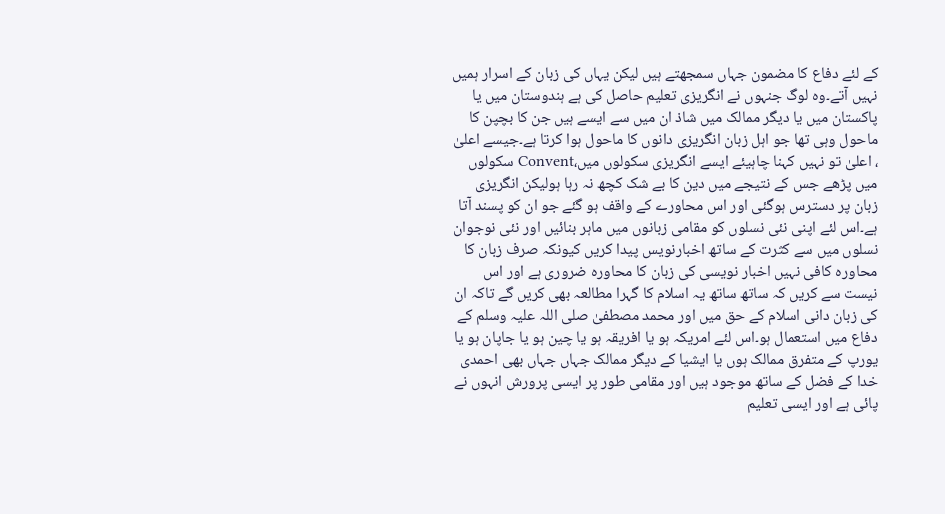کے لئے دفاع کا مضمون جہاں سمجھتے ہیں لیکن یہاں کی زبان کے اسرار ہمیں نہیں آتے۔وہ لوگ جنہوں نے انگریزی تعلیم حاصل کی ہے ہندوستان میں یا پاکستان میں یا دیگر ممالک میں شاذ ان میں سے ایسے ہیں جن کا بچپن کا ماحول وہی تھا جو اہل زبان انگریزی دانوں کا ماحول ہوا کرتا ہے۔جیسے اعلیٰ ، اعلیٰ تو نہیں کہنا چاہیئے ایسے انگریزی سکولوں میں،Convent سکولوں میں پڑھے جس کے نتیجے میں دین کا بے شک کچھ نہ رہا ہولیکن انگریزی زبان پر دسترس ہوگئی اور اس محاورے کے واقف ہو گئے جو ان کو پسند آتا ہے۔اس لئے اپنی نئی نسلوں کو مقامی زبانوں میں ماہر بنائیں اور نئی نوجوان نسلوں میں سے کثرت کے ساتھ اخبارنویس پیدا کریں کیونکہ صرف زبان کا محاورہ کافی نہیں اخبار نویسی کی زبان کا محاورہ ضروری ہے اور اس نیست سے کریں کہ ساتھ ساتھ یہ اسلام کا گہرا مطالعہ بھی کریں گے تاکہ ان کی زبان دانی اسلام کے حق میں اور محمد مصطفیٰ صلی اللہ علیہ وسلم کے دفاع میں استعمال ہو۔اس لئے امریکہ ہو یا افریقہ ہو یا چین ہو یا جاپان ہو یا یورپ کے متفرق ممالک ہوں یا ایشیا کے دیگر ممالک جہاں جہاں بھی احمدی خدا کے فضل کے ساتھ موجود ہیں اور مقامی طور پر ایسی پرورش انہوں نے پائی ہے اور ایسی تعلیم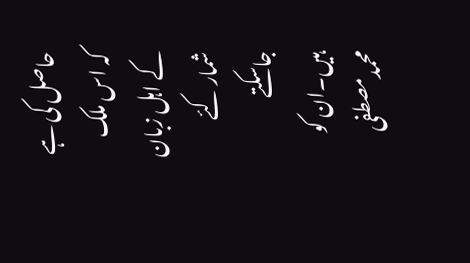حاصل کی ہے کہ اس ملک کے اہل زبان شمار کئے جاسکتے ہیں۔ان کو محمدمصطفی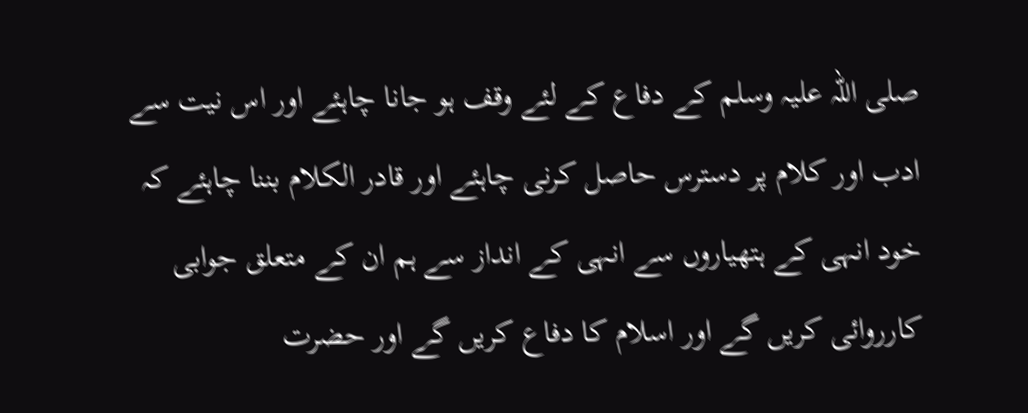صلی اللہ علیہ وسلم کے دفاع کے لئے وقف ہو جانا چاہئے اور اس نیت سے ادب اور کلام پر دسترس حاصل کرنی چاہئے اور قادر الکلام بننا چاہئے کہ خود انہی کے ہتھیاروں سے انہی کے انداز سے ہم ان کے متعلق جوابی کارروائی کریں گے اور اسلام کا دفاع کریں گے اور حضرت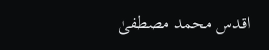اقدس محمد مصطفیٰ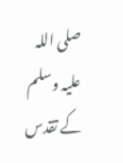صلی اللہ علیہ وسلم کے تقدس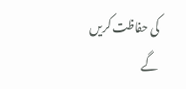کی حفاظت کریں گے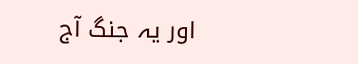اور یہ جنگ آج